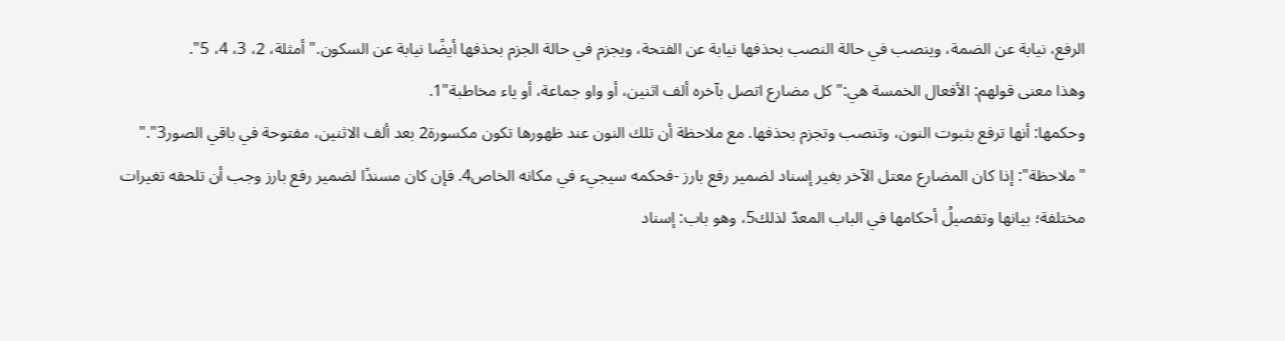الرفع، نيابة عن الضمة، وينصب في حالة النصب بحذفها نيابة عن الفتحة، ويجزم في حالة الجزم بحذفها أيضًا نيابة عن السكون."أمثلة، 2، 3، 4، 5".
وهذا معنى قولهم: الأفعال الخمسة هي:"كل مضارع اتصل بآخره ألف اثنين، أو واو جماعة، أو ياء مخاطبة"1.
وحكمها: أنها ترفع بثبوت النون، وتنصب وتجزم بحذفها. مع ملاحظة أن تلك النون عند ظهورها تكون مكسورة2 بعد ألف الاثنين، مفتوحة في باقي الصور3"."
"ملاحظة": إذا كان المضارع معتل الآخر بغير إسناد لضمير رفع بارز -فحكمه سيجيء في مكانه الخاص4. فإن كان مسندًا لضمير رفع بارز وجب أن تلحقه تغيرات مختلفة؛ بيانها وتفصيلُ أحكامها في الباب المعدّ لذلك5، وهو باب: إسناد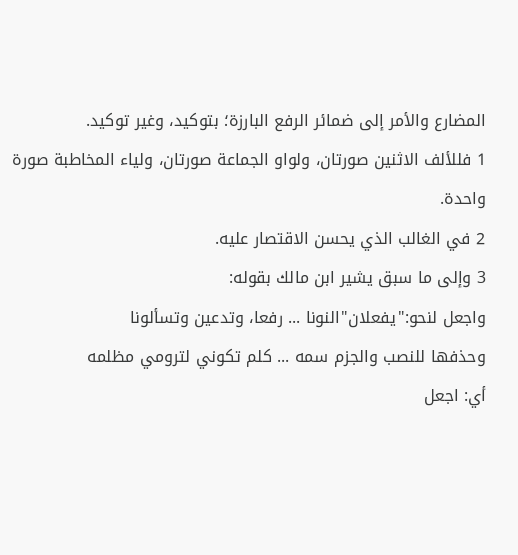المضارع والأمر إلى ضمائر الرفع البارزة؛ بتوكيد، وغير توكيد.
1 فللألف الاثنين صورتان، ولواو الجماعة صورتان، ولياء المخاطبة صورة واحدة.
2 في الغالب الذي يحسن الاقتصار عليه.
3 وإلى ما سبق يشير ابن مالك بقوله:
واجعل لنحو:"يفعلان"النونا ... رفعا، وتدعين وتسألونا
وحذفها للنصب والجزم سمه ... كلم تكوني لترومي مظلمه
أي: اجعل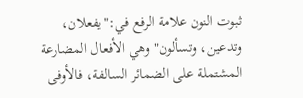ثبوت النون علامة الرفع في:"يفعلان، وتدعين، وتسألون"وهي الأفعال المضارعة المشتملة على الضمائر السالفة، فالأوفى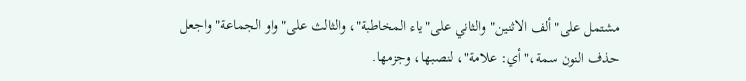مشتمل على"ألف الاثنين"والثاني على"ياء المخاطبة"، والثالث على"واو الجماعة"واجعل حذف النون سمة،"أي: علامة"، لنصبها، وجزمها.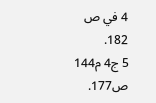4 في ص 182.
5 ج4 م144 ص177.